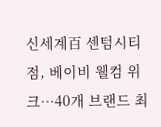신세계百 센텀시티점, 베이비 웰컴 위크…40개 브랜드 최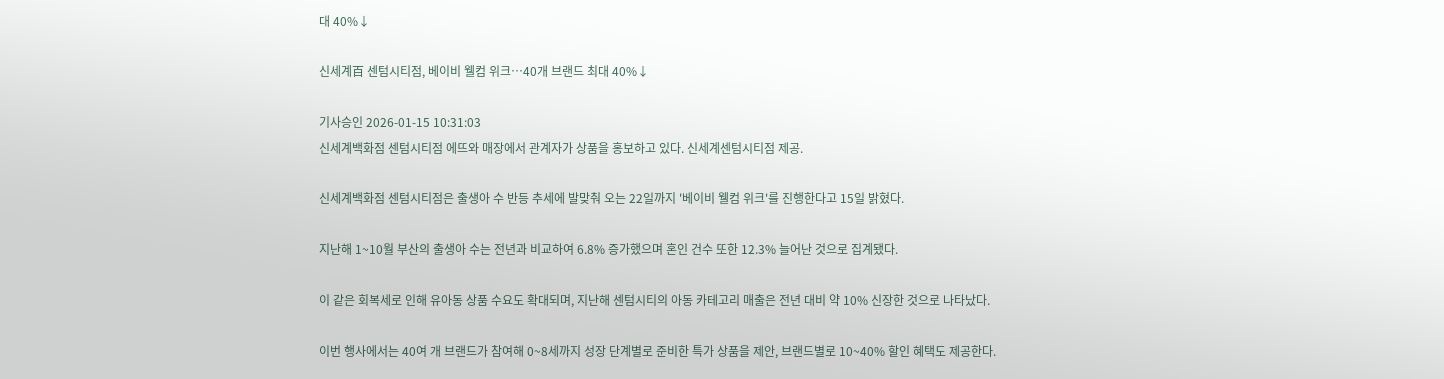대 40%↓

신세계百 센텀시티점, 베이비 웰컴 위크…40개 브랜드 최대 40%↓

기사승인 2026-01-15 10:31:03
신세계백화점 센텀시티점 에뜨와 매장에서 관계자가 상품을 홍보하고 있다. 신세계센텀시티점 제공.

신세계백화점 센텀시티점은 출생아 수 반등 추세에 발맞춰 오는 22일까지 '베이비 웰컴 위크'를 진행한다고 15일 밝혔다.

지난해 1~10월 부산의 출생아 수는 전년과 비교하여 6.8% 증가했으며 혼인 건수 또한 12.3% 늘어난 것으로 집계됐다.

이 같은 회복세로 인해 유아동 상품 수요도 확대되며, 지난해 센텀시티의 아동 카테고리 매출은 전년 대비 약 10% 신장한 것으로 나타났다.

이번 행사에서는 40여 개 브랜드가 참여해 0~8세까지 성장 단계별로 준비한 특가 상품을 제안, 브랜드별로 10~40% 할인 혜택도 제공한다.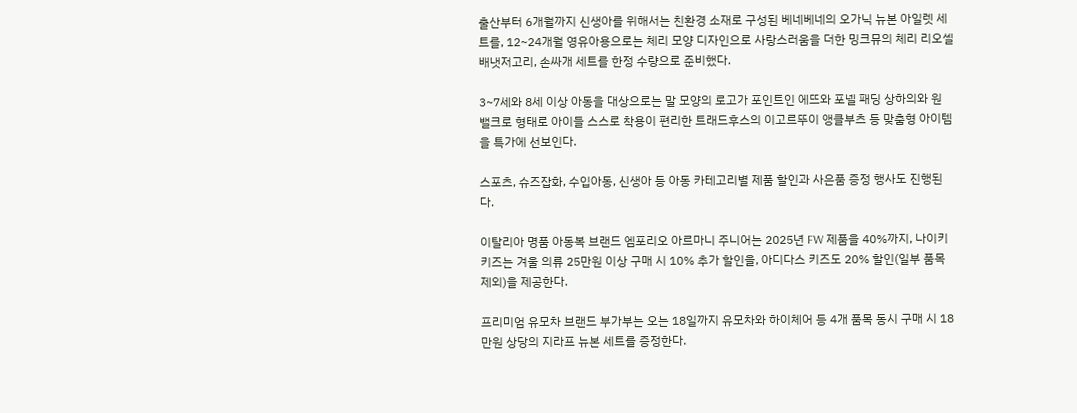출산부터 6개월까지 신생아를 위해서는 친환경 소재로 구성된 베네베네의 오가닉 뉴본 아일렛 세트를, 12~24개월 영유아용으로는 체리 모양 디자인으로 사랑스러움을 더한 밍크뮤의 체리 리오셀 배냇저고리, 손싸개 세트를 한정 수량으로 준비했다.

3~7세와 8세 이상 아동을 대상으로는 말 모양의 로고가 포인트인 에뜨와 포넬 패딩 상하의와 원 밸크로 형태로 아이들 스스로 착용이 편리한 트래드후스의 이고르뚜이 앵클부츠 등 맞춤형 아이템을 특가에 선보인다.

스포츠, 슈즈잡화, 수입아동, 신생아 등 아동 카테고리별 제품 할인과 사은품 증정 행사도 진행된다.

이탈리아 명품 아동복 브랜드 엠포리오 아르마니 주니어는 2025년 FW 제품을 40%까지, 나이키 키즈는 겨울 의류 25만원 이상 구매 시 10% 추가 할인을, 아디다스 키즈도 20% 할인(일부 품목 제외)을 제공한다.

프리미엄 유모차 브랜드 부가부는 오는 18일까지 유모차와 하이체어 등 4개 품목 동시 구매 시 18만원 상당의 지라프 뉴본 세트를 증정한다.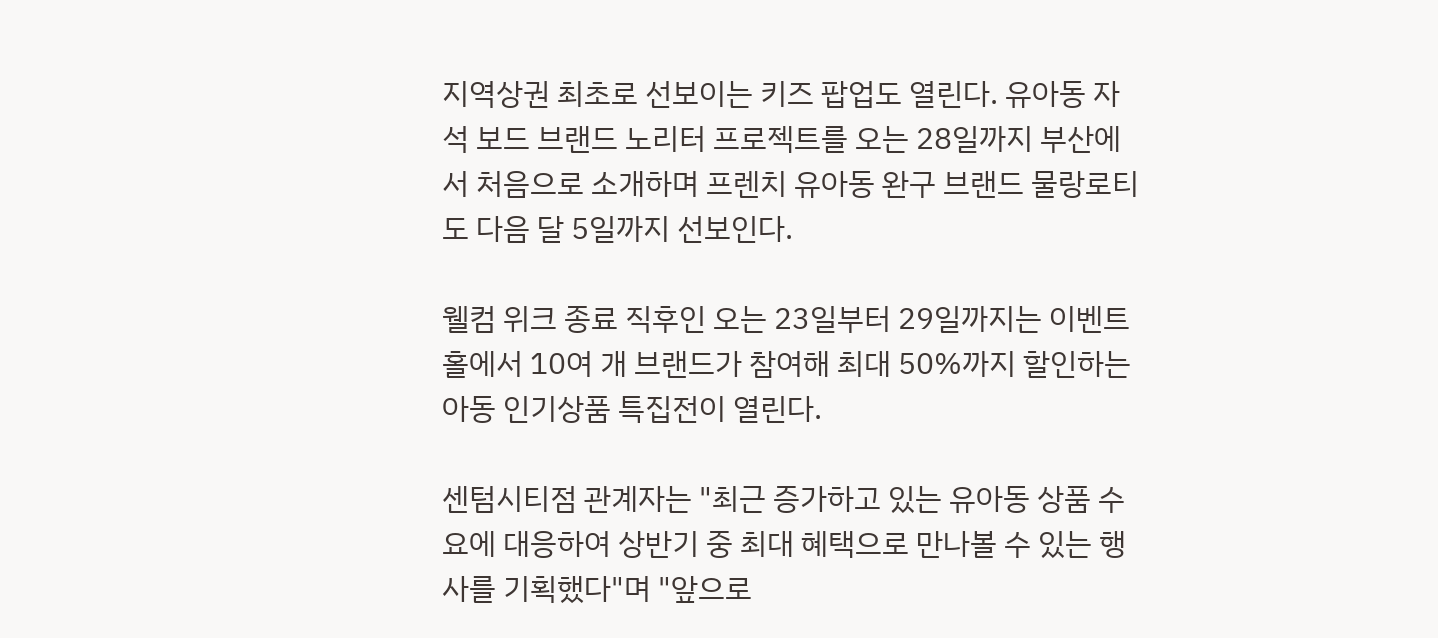지역상권 최초로 선보이는 키즈 팝업도 열린다. 유아동 자석 보드 브랜드 노리터 프로젝트를 오는 28일까지 부산에서 처음으로 소개하며 프렌치 유아동 완구 브랜드 물랑로티도 다음 달 5일까지 선보인다.

웰컴 위크 종료 직후인 오는 23일부터 29일까지는 이벤트홀에서 10여 개 브랜드가 참여해 최대 50%까지 할인하는 아동 인기상품 특집전이 열린다.

센텀시티점 관계자는 "최근 증가하고 있는 유아동 상품 수요에 대응하여 상반기 중 최대 혜택으로 만나볼 수 있는 행사를 기획했다"며 "앞으로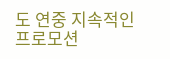도 연중 지속적인 프로모션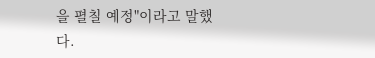을 펼칠 예정"이라고 말했다.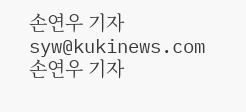손연우 기자
syw@kukinews.com
손연우 기자